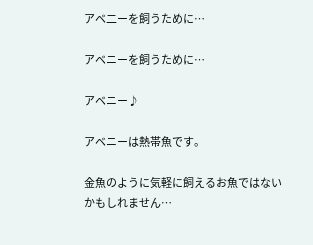アベ二ーを飼うために…

アベニーを飼うために…

アベニー♪

アベニーは熱帯魚です。

金魚のように気軽に飼えるお魚ではないかもしれません…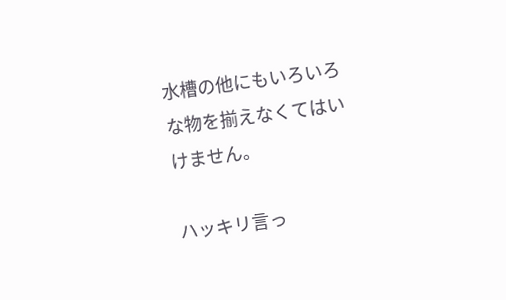水槽の他にもいろいろな物を揃えなくてはいけません。

ハッキリ言っ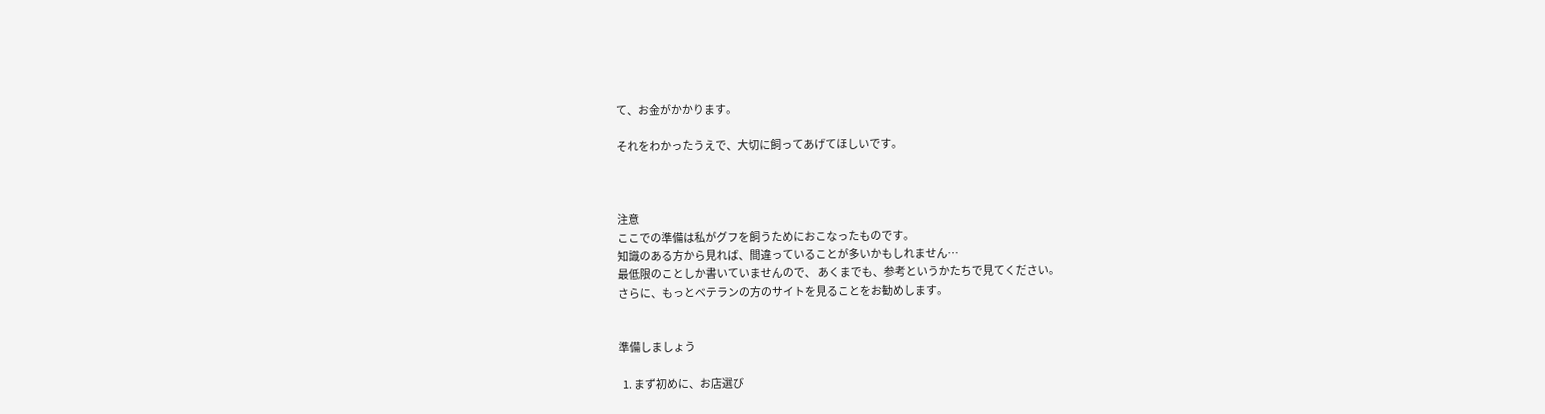て、お金がかかります。

それをわかったうえで、大切に飼ってあげてほしいです。



注意
ここでの準備は私がグフを飼うためにおこなったものです。
知識のある方から見れば、間違っていることが多いかもしれません…
最低限のことしか書いていませんので、 あくまでも、参考というかたちで見てください。
さらに、もっとベテランの方のサイトを見ることをお勧めします。


準備しましょう

  1. まず初めに、お店選び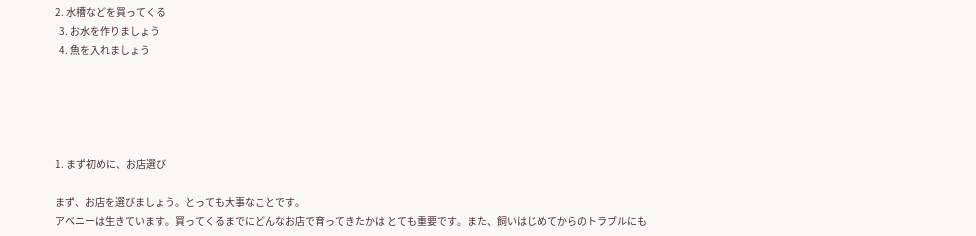2. 水槽などを買ってくる
  3. お水を作りましょう
  4. 魚を入れましょう





1. まず初めに、お店選び

まず、お店を選びましょう。とっても大事なことです。
アベニーは生きています。買ってくるまでにどんなお店で育ってきたかは とても重要です。また、飼いはじめてからのトラブルにも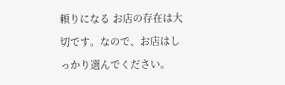頼りになる お店の存在は大切です。なので、お店はしっかり選んでください。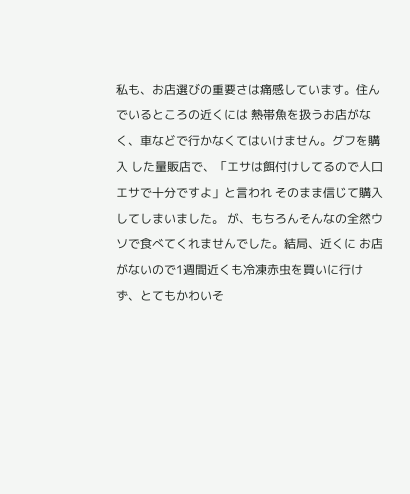私も、お店選びの重要さは痛感しています。住んでいるところの近くには 熱帯魚を扱うお店がなく、車などで行かなくてはいけません。グフを購入 した量販店で、「エサは餌付けしてるので人口エサで十分ですよ」と言われ そのまま信じて購入してしまいました。 が、もちろんそんなの全然ウソで食べてくれませんでした。結局、近くに お店がないので1週間近くも冷凍赤虫を買いに行けず、とてもかわいそ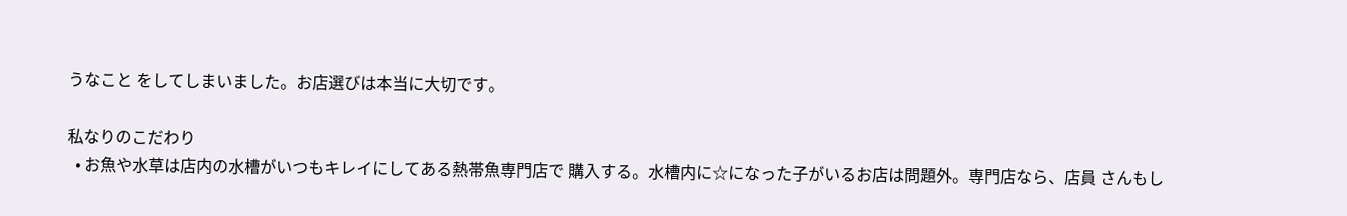うなこと をしてしまいました。お店選びは本当に大切です。

私なりのこだわり
  • お魚や水草は店内の水槽がいつもキレイにしてある熱帯魚専門店で 購入する。水槽内に☆になった子がいるお店は問題外。専門店なら、店員 さんもし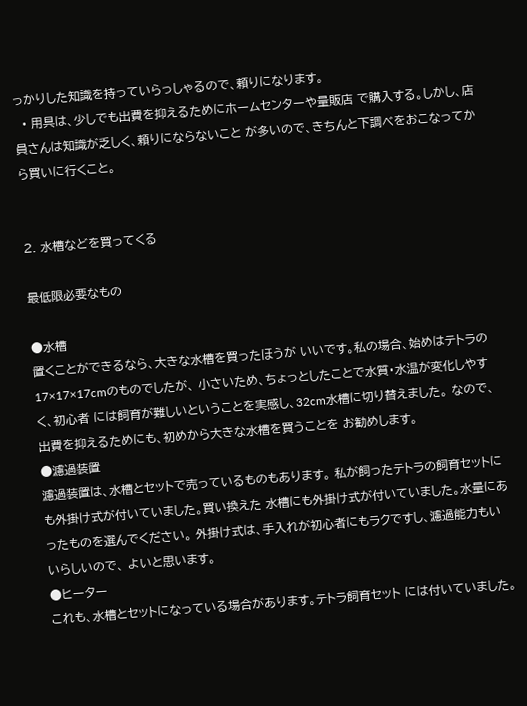っかりした知識を持っていらっしゃるので、頼りになります。
  • 用具は、少しでも出費を抑えるためにホームセンターや量販店 で購入する。しかし、店員さんは知識が乏しく、頼りにならないこと が多いので、きちんと下調べをおこなってから買いに行くこと。


2. 水槽などを買ってくる

最低限必要なもの

●水槽
置くことができるなら、大きな水槽を買ったほうが いいです。私の場合、始めはテトラの17×17×17cmのものでしたが、 小さいため、ちょっとしたことで水質・水温が変化しやすく、初心者 には飼育が難しいということを実感し、32cm水槽に切り替えました。 なので、出費を抑えるためにも、初めから大きな水槽を買うことを お勧めします。
●濾過装置
濾過装置は、水槽とセットで売っているものもあります。 私が飼ったテトラの飼育セットにも外掛け式が付いていました。買い換えた 水槽にも外掛け式が付いていました。水量にあったものを選んでください。 外掛け式は、手入れが初心者にもラクですし、濾過能力もいいらしいので、 よいと思います。
●ヒーター
これも、水槽とセットになっている場合があります。テトラ飼育セット には付いていました。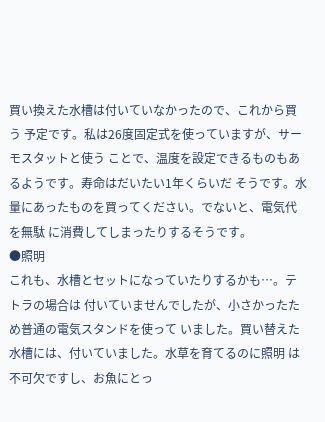買い換えた水槽は付いていなかったので、これから買う 予定です。私は26度固定式を使っていますが、サーモスタットと使う ことで、温度を設定できるものもあるようです。寿命はだいたい1年くらいだ そうです。水量にあったものを買ってください。でないと、電気代を無駄 に消費してしまったりするそうです。
●照明
これも、水槽とセットになっていたりするかも…。テトラの場合は 付いていませんでしたが、小さかったため普通の電気スタンドを使って いました。買い替えた水槽には、付いていました。水草を育てるのに照明 は不可欠ですし、お魚にとっ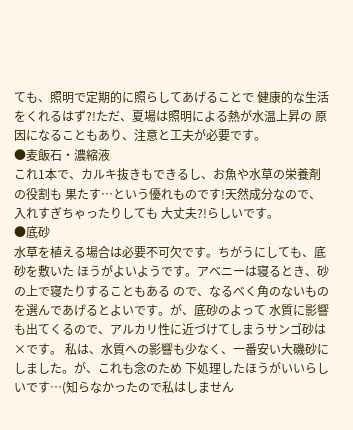ても、照明で定期的に照らしてあげることで 健康的な生活をくれるはず?!ただ、夏場は照明による熱が水温上昇の 原因になることもあり、注意と工夫が必要です。
●麦飯石・濃縮液
これ1本で、カルキ抜きもできるし、お魚や水草の栄養剤の役割も 果たす…という優れものです!天然成分なので、入れすぎちゃったりしても 大丈夫?!らしいです。
●底砂
水草を植える場合は必要不可欠です。ちがうにしても、底砂を敷いた ほうがよいようです。アベニーは寝るとき、砂の上で寝たりすることもある ので、なるべく角のないものを選んであげるとよいです。が、底砂のよって 水質に影響も出てくるので、アルカリ性に近づけてしまうサンゴ砂は×です。 私は、水質への影響も少なく、一番安い大磯砂にしました。が、これも念のため 下処理したほうがいいらしいです…(知らなかったので私はしません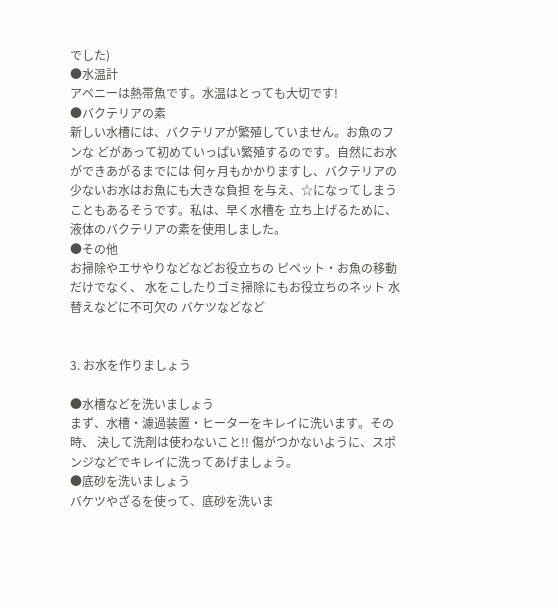でした)
●水温計
アベニーは熱帯魚です。水温はとっても大切です!
●バクテリアの素
新しい水槽には、バクテリアが繁殖していません。お魚のフンな どがあって初めていっぱい繁殖するのです。自然にお水ができあがるまでには 何ヶ月もかかりますし、バクテリアの少ないお水はお魚にも大きな負担 を与え、☆になってしまうこともあるそうです。私は、早く水槽を 立ち上げるために、液体のバクテリアの素を使用しました。
●その他
お掃除やエサやりなどなどお役立ちの ピペット・お魚の移動だけでなく、 水をこしたりゴミ掃除にもお役立ちのネット 水替えなどに不可欠の バケツなどなど


3. お水を作りましょう

●水槽などを洗いましょう
まず、水槽・濾過装置・ヒーターをキレイに洗います。その時、 決して洗剤は使わないこと!! 傷がつかないように、スポンジなどでキレイに洗ってあげましょう。
●底砂を洗いましょう
バケツやざるを使って、底砂を洗いま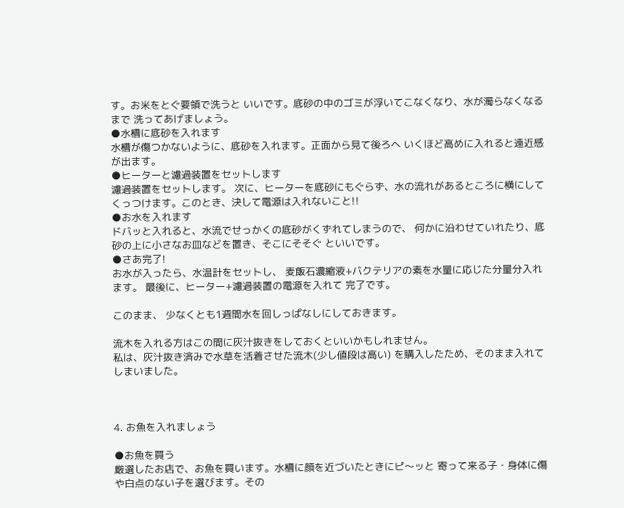す。お米をとぐ要領で洗うと いいです。底砂の中のゴミが浮いてこなくなり、水が濁らなくなるまで 洗ってあげましょう。
●水槽に底砂を入れます
水槽が傷つかないように、底砂を入れます。正面から見て後ろへ いくほど高めに入れると遠近感が出ます。
●ヒーターと濾過装置をセットします
濾過装置をセットします。 次に、ヒーターを底砂にもぐらず、水の流れがあるところに横にして くっつけます。このとき、決して電源は入れないこと!!
●お水を入れます
ドバッと入れると、水流でせっかくの底砂がくずれてしまうので、 何かに沿わせていれたり、底砂の上に小さなお皿などを置き、そこにそそぐ といいです。
●さあ完了!
お水が入ったら、水温計をセットし、 麦飯石濃縮液+バクテリアの素を水量に応じた分量分入れます。 最後に、ヒーター+濾過装置の電源を入れて 完了です。

このまま、 少なくとも1週間水を回しっぱなしにしておきます。

流木を入れる方はこの間に灰汁抜きをしておくといいかもしれません。
私は、灰汁抜き済みで水草を活着させた流木(少し値段は高い) を購入したため、そのまま入れてしまいました。



4. お魚を入れましょう

●お魚を買う
厳選したお店で、お魚を買います。水槽に顔を近づいたときにピ〜ッと 寄って来る子・身体に傷や白点のない子を選びます。その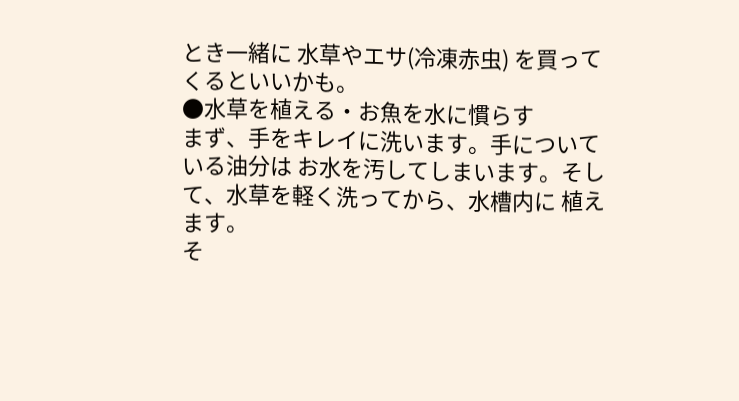とき一緒に 水草やエサ(冷凍赤虫) を買ってくるといいかも。
●水草を植える・お魚を水に慣らす
まず、手をキレイに洗います。手についている油分は お水を汚してしまいます。そして、水草を軽く洗ってから、水槽内に 植えます。
そ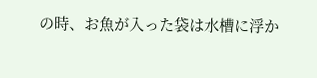の時、お魚が入った袋は水槽に浮か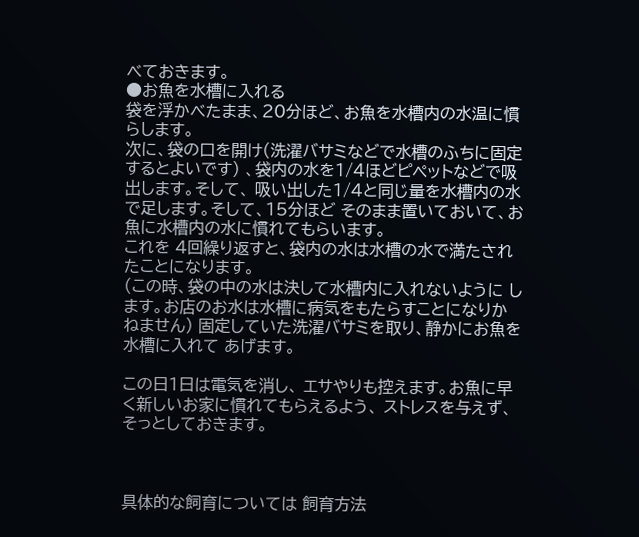べておきます。
●お魚を水槽に入れる
袋を浮かべたまま、20分ほど、お魚を水槽内の水温に慣らします。
次に、袋の口を開け(洗濯バサミなどで水槽のふちに固定するとよいです) 、袋内の水を1/4ほどピペットなどで吸出します。そして、 吸い出した1/4と同じ量を水槽内の水で足します。そして、15分ほど そのまま置いておいて、お魚に水槽内の水に慣れてもらいます。
これを 4回繰り返すと、袋内の水は水槽の水で満たされたことになります。
(この時、袋の中の水は決して水槽内に入れないように します。お店のお水は水槽に病気をもたらすことになりかねません) 固定していた洗濯バサミを取り、静かにお魚を水槽に入れて あげます。

この日1日は電気を消し、 エサやりも控えます。お魚に早く新しいお家に慣れてもらえるよう、 ストレスを与えず、そっとしておきます。



具体的な飼育については 飼育方法